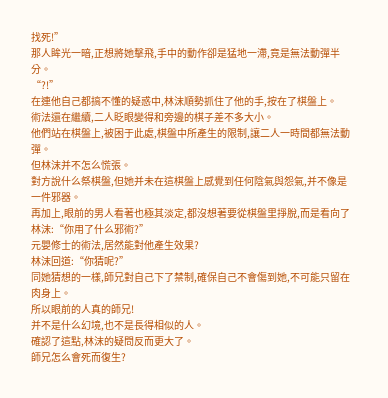找死!”
那人眸光一暗,正想將她擊飛,手中的動作卻是猛地一滯,竟是無法動彈半分。
“?!”
在連他自己都搞不懂的疑惑中,林沫順勢抓住了他的手,按在了棋盤上。
術法還在繼續,二人眨眼變得和旁邊的棋子差不多大小。
他們站在棋盤上,被困于此處,棋盤中所產生的限制,讓二人一時間都無法動彈。
但林沫并不怎么慌張。
對方說什么祭棋盤,但她并未在這棋盤上感覺到任何陰氣與怨氣,并不像是一件邪器。
再加上,眼前的男人看著也極其淡定,都沒想著要從棋盤里掙脫,而是看向了林沫:“你用了什么邪術?”
元嬰修士的術法,居然能對他產生效果?
林沫回道:“你猜呢?”
同她猜想的一樣,師兄對自己下了禁制,確保自己不會傷到她,不可能只留在肉身上。
所以眼前的人真的師兄!
并不是什么幻境,也不是長得相似的人。
確認了這點,林沫的疑問反而更大了。
師兄怎么會死而復生?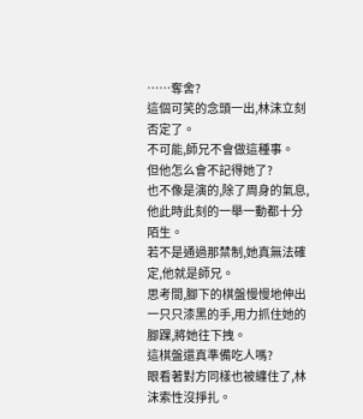……奪舍?
這個可笑的念頭一出,林沫立刻否定了。
不可能,師兄不會做這種事。
但他怎么會不記得她了?
也不像是演的,除了周身的氣息,他此時此刻的一舉一動都十分陌生。
若不是通過那禁制,她真無法確定,他就是師兄。
思考間,腳下的棋盤慢慢地伸出一只只漆黑的手,用力抓住她的腳踝,將她往下拽。
這棋盤還真準備吃人嗎?
眼看著對方同樣也被纏住了,林沫索性沒掙扎。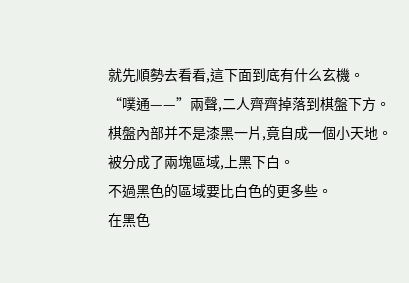就先順勢去看看,這下面到底有什么玄機。
“噗通——”兩聲,二人齊齊掉落到棋盤下方。
棋盤內部并不是漆黑一片,竟自成一個小天地。
被分成了兩塊區域,上黑下白。
不過黑色的區域要比白色的更多些。
在黑色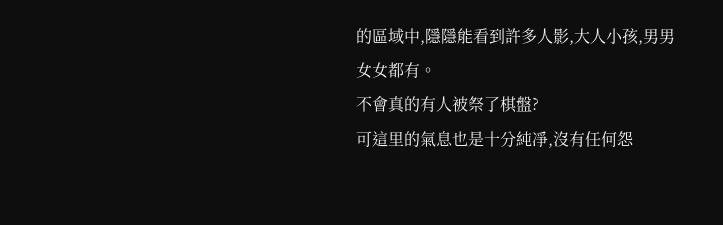的區域中,隱隱能看到許多人影,大人小孩,男男女女都有。
不會真的有人被祭了棋盤?
可這里的氣息也是十分純凈,沒有任何怨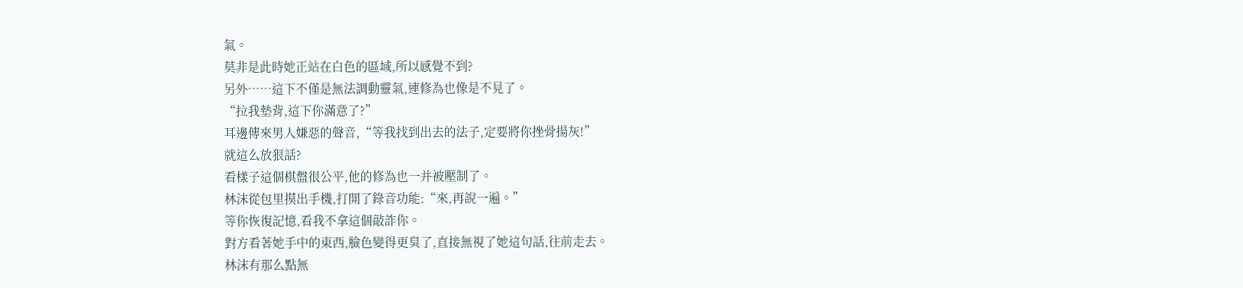氣。
莫非是此時她正站在白色的區域,所以感覺不到?
另外……這下不僅是無法調動靈氣,連修為也像是不見了。
“拉我墊背,這下你滿意了?”
耳邊傳來男人嫌惡的聲音,“等我找到出去的法子,定要將你挫骨揚灰!”
就這么放狠話?
看樣子這個棋盤很公平,他的修為也一并被壓制了。
林沫從包里摸出手機,打開了錄音功能:“來,再說一遍。”
等你恢復記憶,看我不拿這個敲詐你。
對方看著她手中的東西,臉色變得更臭了,直接無視了她這句話,往前走去。
林沫有那么點無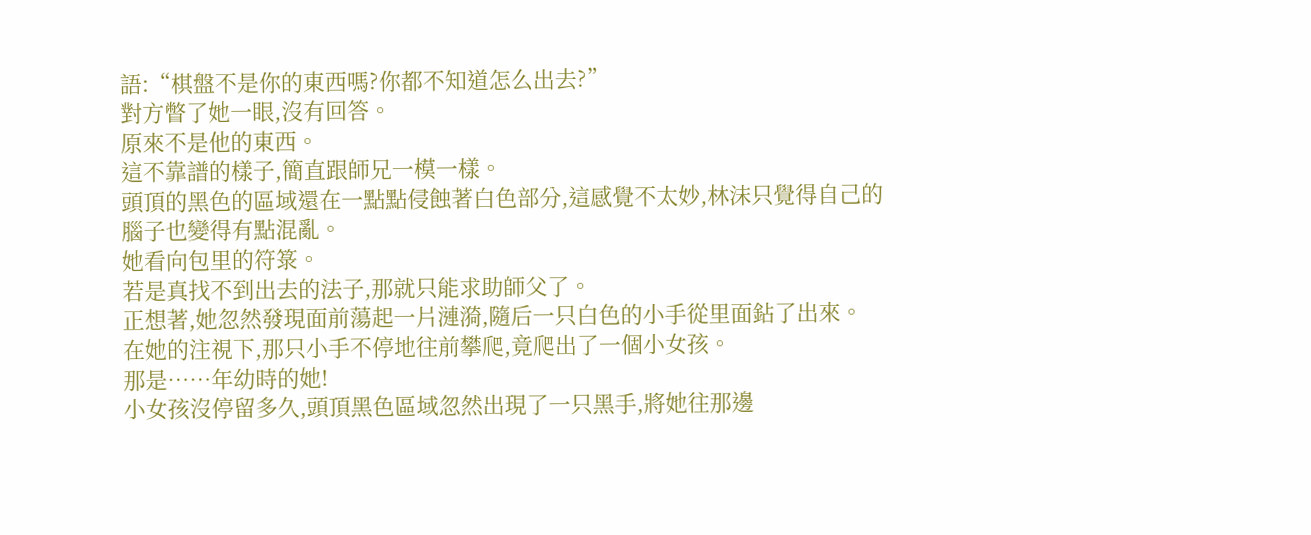語:“棋盤不是你的東西嗎?你都不知道怎么出去?”
對方瞥了她一眼,沒有回答。
原來不是他的東西。
這不靠譜的樣子,簡直跟師兄一模一樣。
頭頂的黑色的區域還在一點點侵蝕著白色部分,這感覺不太妙,林沫只覺得自己的腦子也變得有點混亂。
她看向包里的符箓。
若是真找不到出去的法子,那就只能求助師父了。
正想著,她忽然發現面前蕩起一片漣漪,隨后一只白色的小手從里面鉆了出來。
在她的注視下,那只小手不停地往前攀爬,竟爬出了一個小女孩。
那是……年幼時的她!
小女孩沒停留多久,頭頂黑色區域忽然出現了一只黑手,將她往那邊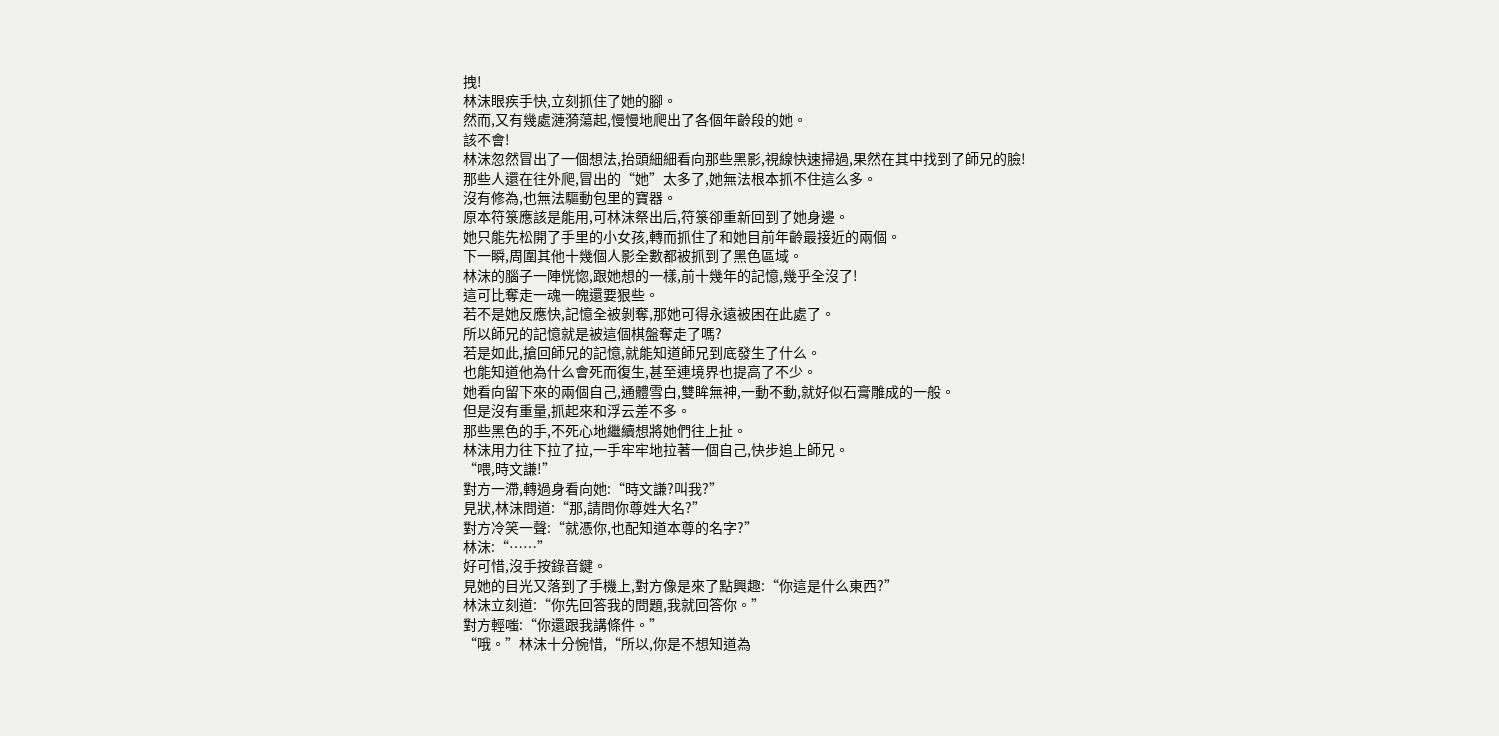拽!
林沫眼疾手快,立刻抓住了她的腳。
然而,又有幾處漣漪蕩起,慢慢地爬出了各個年齡段的她。
該不會!
林沫忽然冒出了一個想法,抬頭細細看向那些黑影,視線快速掃過,果然在其中找到了師兄的臉!
那些人還在往外爬,冒出的“她”太多了,她無法根本抓不住這么多。
沒有修為,也無法驅動包里的寶器。
原本符箓應該是能用,可林沫祭出后,符箓卻重新回到了她身邊。
她只能先松開了手里的小女孩,轉而抓住了和她目前年齡最接近的兩個。
下一瞬,周圍其他十幾個人影全數都被抓到了黑色區域。
林沫的腦子一陣恍惚,跟她想的一樣,前十幾年的記憶,幾乎全沒了!
這可比奪走一魂一魄還要狠些。
若不是她反應快,記憶全被剝奪,那她可得永遠被困在此處了。
所以師兄的記憶就是被這個棋盤奪走了嗎?
若是如此,搶回師兄的記憶,就能知道師兄到底發生了什么。
也能知道他為什么會死而復生,甚至連境界也提高了不少。
她看向留下來的兩個自己,通體雪白,雙眸無神,一動不動,就好似石膏雕成的一般。
但是沒有重量,抓起來和浮云差不多。
那些黑色的手,不死心地繼續想將她們往上扯。
林沫用力往下拉了拉,一手牢牢地拉著一個自己,快步追上師兄。
“喂,時文謙!”
對方一滯,轉過身看向她:“時文謙?叫我?”
見狀,林沫問道:“那,請問你尊姓大名?”
對方冷笑一聲:“就憑你,也配知道本尊的名字?”
林沫:“……”
好可惜,沒手按錄音鍵。
見她的目光又落到了手機上,對方像是來了點興趣:“你這是什么東西?”
林沫立刻道:“你先回答我的問題,我就回答你。”
對方輕嗤:“你還跟我講條件。”
“哦。”林沫十分惋惜,“所以,你是不想知道為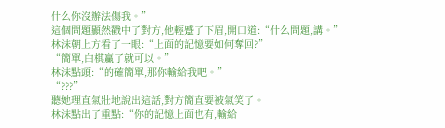什么你沒辦法傷我。”
這個問題顯然戳中了對方,他輕蹙了下眉,開口道:“什么問題,講。”
林沫朝上方看了一眼:“上面的記憶要如何奪回?”
“簡單,白棋贏了就可以。”
林沫點頭:“的確簡單,那你輸給我吧。”
“???”
聽她理直氣壯地說出這話,對方簡直要被氣笑了。
林沫點出了重點:“你的記憶上面也有,輸給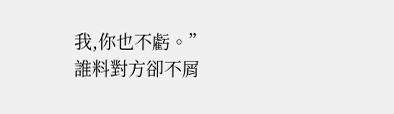我,你也不虧。”
誰料對方卻不屑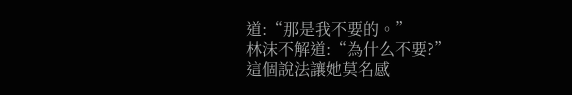道:“那是我不要的。”
林沫不解道:“為什么不要?”
這個說法讓她莫名感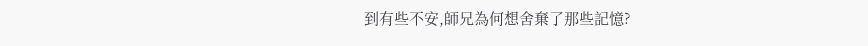到有些不安,師兄為何想舍棄了那些記憶?